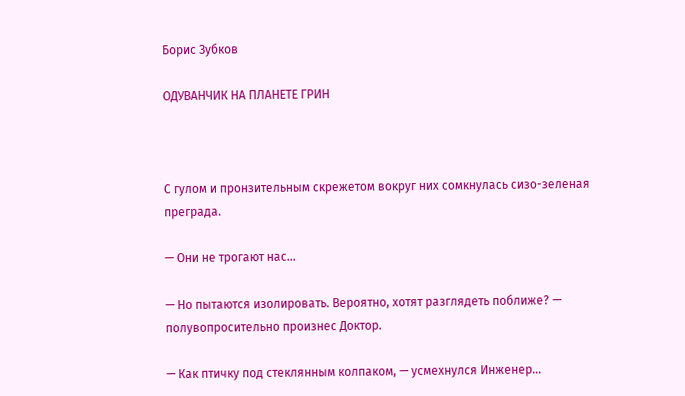Борис Зубков

ОДУВАНЧИК НА ПЛАНЕТЕ ГРИН



С гулом и пронзительным скрежетом вокруг них сомкнулась сизо-зеленая преграда.

— Они не трогают нас…

— Но пытаются изолировать. Вероятно, хотят разглядеть поближе? — полувопросительно произнес Доктор.

— Как птичку под стеклянным колпаком, — усмехнулся Инженер…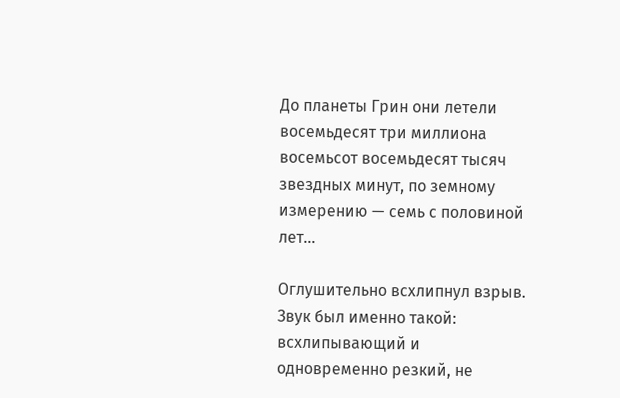До планеты Грин они летели восемьдесят три миллиона восемьсот восемьдесят тысяч звездных минут, по земному измерению — семь с половиной лет…

Оглушительно всхлипнул взрыв. Звук был именно такой: всхлипывающий и одновременно резкий, не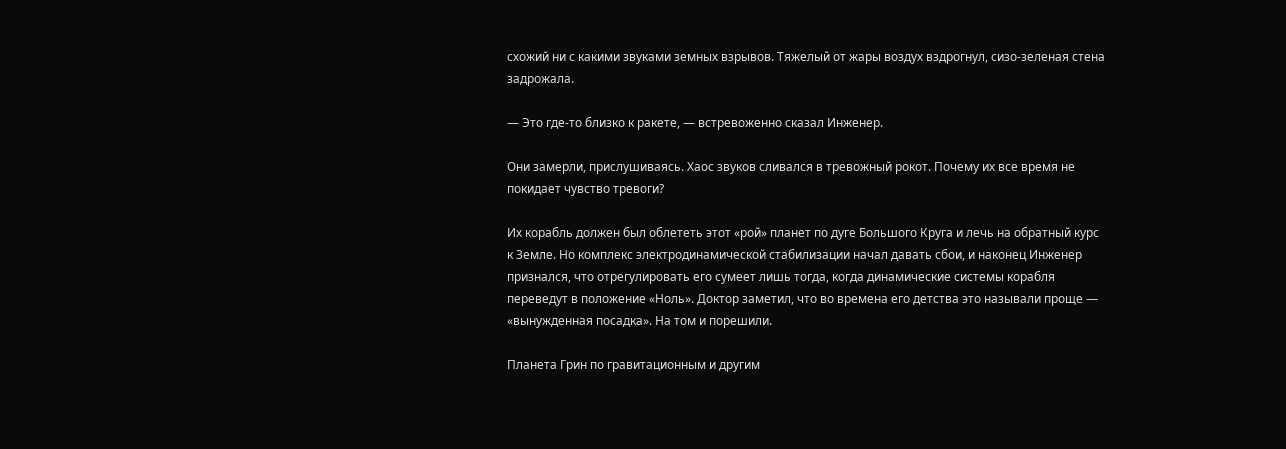схожий ни с какими звуками земных взрывов. Тяжелый от жары воздух вздрогнул, сизо-зеленая стена задрожала.

— Это где-то близко к ракете, — встревоженно сказал Инженер.

Они замерли, прислушиваясь. Хаос звуков сливался в тревожный рокот. Почему их все время не покидает чувство тревоги?

Их корабль должен был облететь этот «рой» планет по дуге Большого Круга и лечь на обратный курс к Земле. Но комплекс электродинамической стабилизации начал давать сбои, и наконец Инженер признался, что отрегулировать его сумеет лишь тогда, когда динамические системы корабля переведут в положение «Ноль». Доктор заметил, что во времена его детства это называли проще — «вынужденная посадка». На том и порешили.

Планета Грин по гравитационным и другим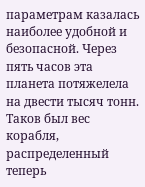параметрам казалась наиболее удобной и безопасной. Через пять часов эта планета потяжелела на двести тысяч тонн. Таков был вес корабля, распределенный теперь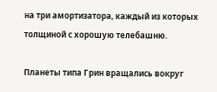на три амортизатора, каждый из которых толщиной с хорошую телебашню.

Планеты типа Грин вращались вокруг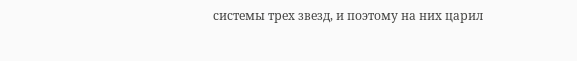системы трех звезд, и поэтому на них царил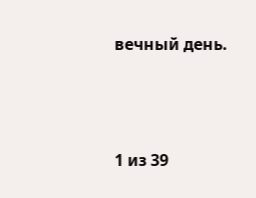вечный день.



1 из 39